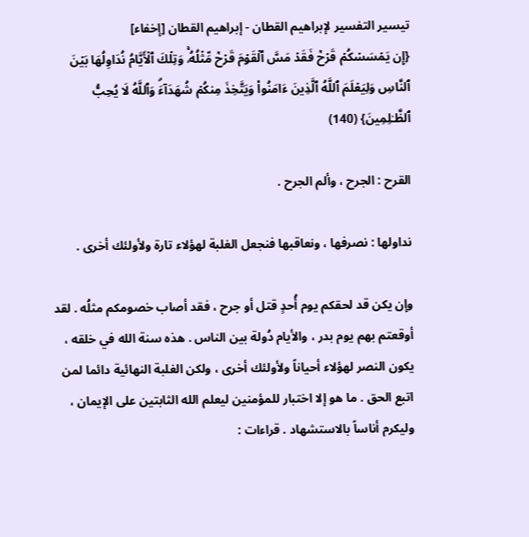تيسير التفسير لإبراهيم القطان - إبراهيم القطان [إخفاء]
{إِن يَمۡسَسۡكُمۡ قَرۡحٞ فَقَدۡ مَسَّ ٱلۡقَوۡمَ قَرۡحٞ مِّثۡلُهُۥۚ وَتِلۡكَ ٱلۡأَيَّامُ نُدَاوِلُهَا بَيۡنَ ٱلنَّاسِ وَلِيَعۡلَمَ ٱللَّهُ ٱلَّذِينَ ءَامَنُواْ وَيَتَّخِذَ مِنكُمۡ شُهَدَآءَۗ وَٱللَّهُ لَا يُحِبُّ ٱلظَّـٰلِمِينَ} (140)

القرح : الجرح ، وألم الجرح .

نداولها : نصرفها ، ونعاقبها فنجعل الغلبة لهؤلاء تارة ولأولئك أخرى .

وإن يكن قد لحقكم يوم أُحدٍ قتل أو جرح ، فقد أصاب خصومكم مثلُه . لقد أوقعتم بهم يوم بدر ، والأيام دُولة بين الناس . هذه سنة الله في خلقه ، يكون النصر لهؤلاء أحياناً ولأولئك أخرى ، ولكن الغلبة النهائية دائما لمن اتبع الحق . ما هو إلا اختبار للمؤمنين ليعلم الله الثابتين على الإيمان ، وليكرم أناساً بالاستشهاد . قراءات :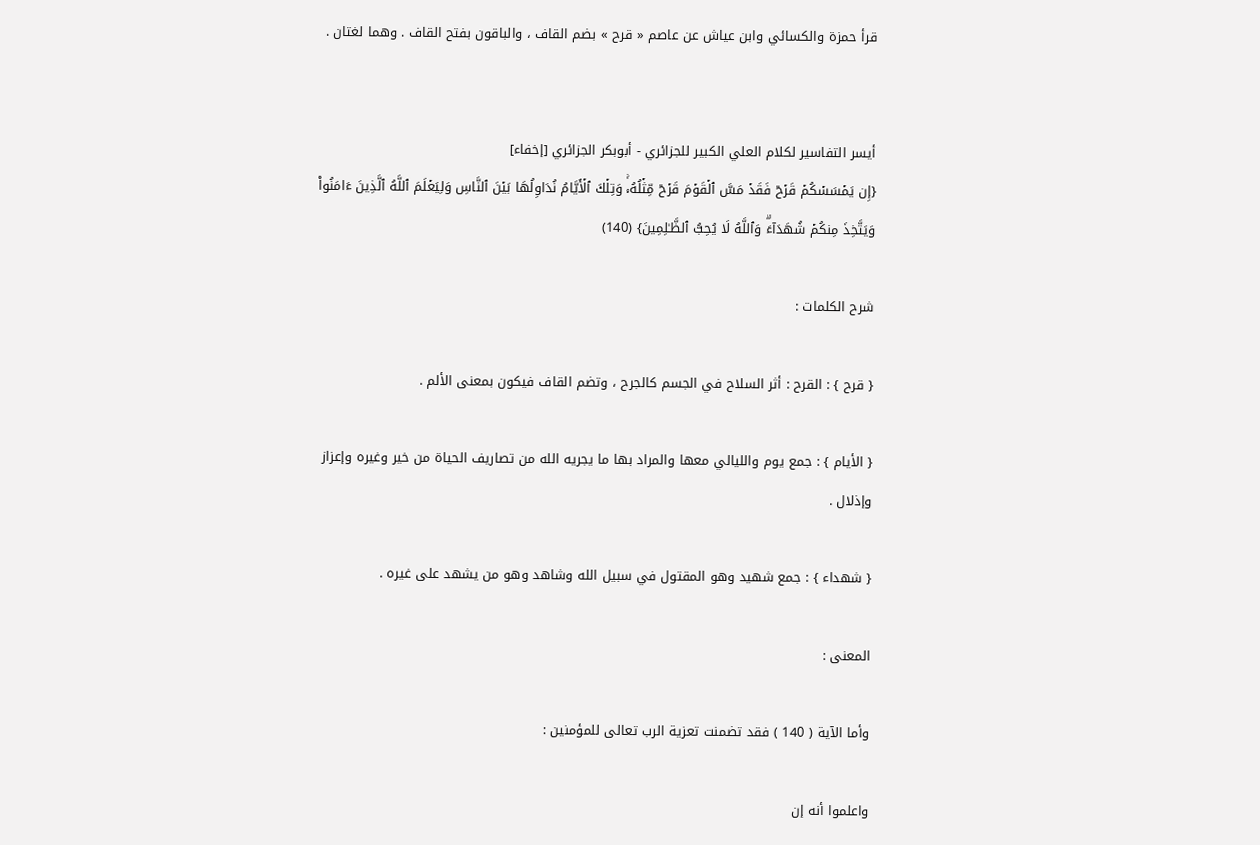قرأ حمزة والكسائي وابن عياش عن عاصم « قرح » بضم القاف ، والباقون بفتح القاف . وهما لغتان .


أيسر التفاسير لكلام العلي الكبير للجزائري - أبوبكر الجزائري [إخفاء]
{إِن يَمۡسَسۡكُمۡ قَرۡحٞ فَقَدۡ مَسَّ ٱلۡقَوۡمَ قَرۡحٞ مِّثۡلُهُۥۚ وَتِلۡكَ ٱلۡأَيَّامُ نُدَاوِلُهَا بَيۡنَ ٱلنَّاسِ وَلِيَعۡلَمَ ٱللَّهُ ٱلَّذِينَ ءَامَنُواْ وَيَتَّخِذَ مِنكُمۡ شُهَدَآءَۗ وَٱللَّهُ لَا يُحِبُّ ٱلظَّـٰلِمِينَ} (140)

شرح الكلمات :

{ قرح } : القرح : أثر السلاح في الجسم كالجرح ، وتضم القاف فيكون بمعنى الألم .

{ الأيام } : جمع يوم والليالي معها والمراد بها ما يجريه الله من تصاريف الحياة من خير وغيره وإعزاز وإذلال .

{ شهداء } : جمع شهيد وهو المقتول في سبيل الله وشاهد وهو من يشهد على غيره .

المعنى :

وأما الآية ( 140 ) فقد تضمنت تعزية الرب تعالى للمؤمنين :

واعلموا أنه إن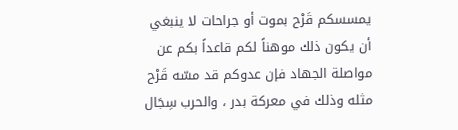يمسسكم قَرْح بموت أو جراحات لا ينبغي أن يكون ذلك موهناً لكم قاعداً بكم عن مواصلة الجهاد فإن عدوكم قد مسّه قَرْح مثله وذلك في معركة بدر ، والحرب سِجَال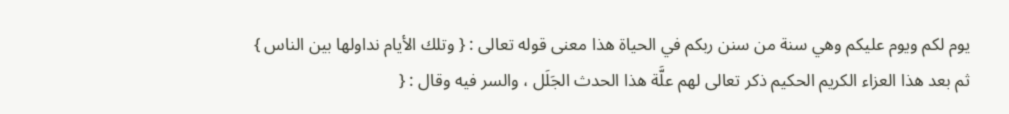يوم لكم ويوم عليكم وهي سنة من سنن ربكم في الحياة هذا معنى قوله تعالى : { وتلك الأيام نداولها بين الناس } ثم بعد هذا العزاء الكريم الحكيم ذكر تعالى لهم علَّة هذا الحدث الجَلَل ، والسر فيه وقال : {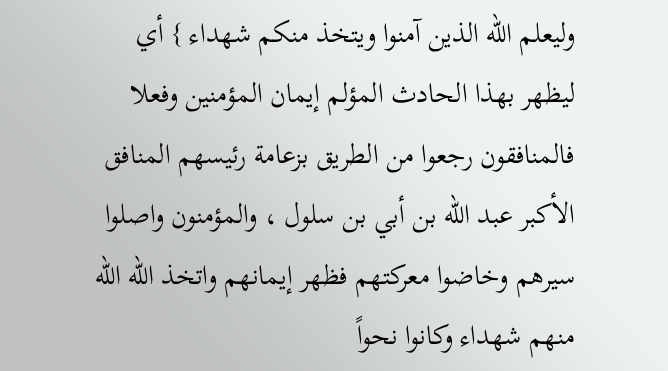وليعلم الله الذين آمنوا ويتخذ منكم شهداء } أي ليظهر بهذا الحادث المؤلم إيمان المؤمنين وفعلا فالمنافقون رجعوا من الطريق بزعامة رئيسهم المنافق الأكبر عبد الله بن أبي بن سلول ، والمؤمنون واصلوا سيرهم وخاضوا معركتهم فظهر إيمانهم واتخذ الله الله منهم شهداء وكانوا نحواً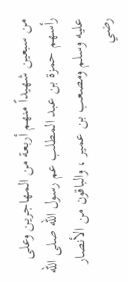من سبعين شهيداً منهم أربعة من المهاجرين وعلى رأسهم حمزة بن عبد المطلب عم رسول الله صلى الله عليه وسلم ومصعب بن عمير ، والباقون من الأنصار رضي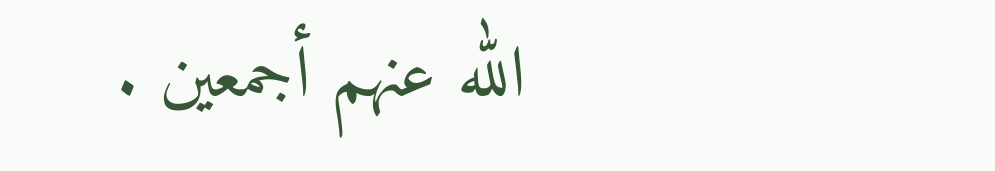الله عنهم أجمعين .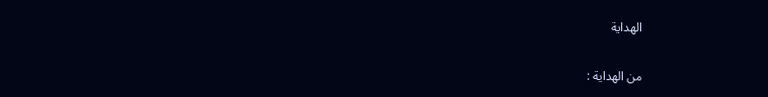الهداية

من الهداية :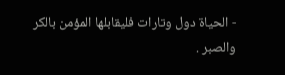- الحياة دول وتارات فليقابلها المؤمن بالكر والصبر .